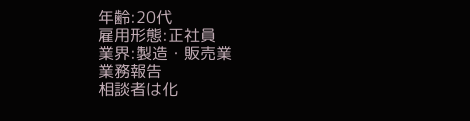年齢:20代
雇用形態:正社員
業界:製造・販売業
業務報告
相談者は化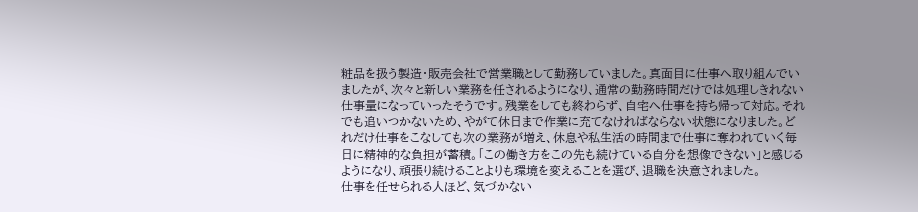粧品を扱う製造・販売会社で営業職として勤務していました。真面目に仕事へ取り組んでいましたが、次々と新しい業務を任されるようになり、通常の勤務時間だけでは処理しきれない仕事量になっていったそうです。残業をしても終わらず、自宅へ仕事を持ち帰って対応。それでも追いつかないため、やがて休日まで作業に充てなければならない状態になりました。どれだけ仕事をこなしても次の業務が増え、休息や私生活の時間まで仕事に奪われていく毎日に精神的な負担が蓄積。「この働き方をこの先も続けている自分を想像できない」と感じるようになり、頑張り続けることよりも環境を変えることを選び、退職を決意されました。
仕事を任せられる人ほど、気づかない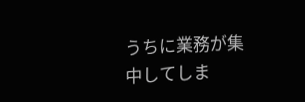うちに業務が集中してしま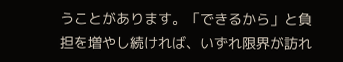うことがあります。「できるから」と負担を増やし続ければ、いずれ限界が訪れ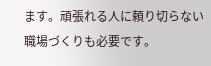ます。頑張れる人に頼り切らない職場づくりも必要です。